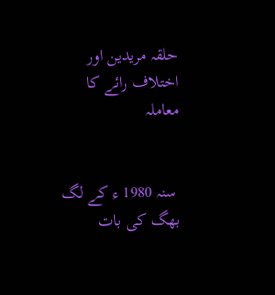حلقہ مریدین اور اختلاف رائے کا معاملہ


 سنہ 1980 ء کے لگ بھگ کی بات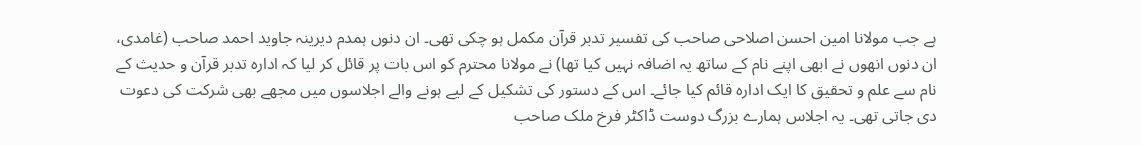ہے جب مولانا امین احسن اصلاحی صاحب کی تفسیر تدبر قرآن مکمل ہو چکی تھی۔ ان دنوں ہمدم دیرینہ جاوید احمد صاحب (غامدی، ان دنوں انھوں نے ابھی اپنے نام کے ساتھ یہ اضافہ نہیں کیا تھا) نے مولانا محترم کو اس بات پر قائل کر لیا کہ ادارہ تدبر قرآن و حدیث کے نام سے علم و تحقیق کا ایک ادارہ قائم کیا جائے۔ اس کے دستور کی تشکیل کے لیے ہونے والے اجلاسوں میں مجھے بھی شرکت کی دعوت دی جاتی تھی۔ یہ اجلاس ہمارے بزرگ دوست ڈاکٹر فرخ ملک صاحب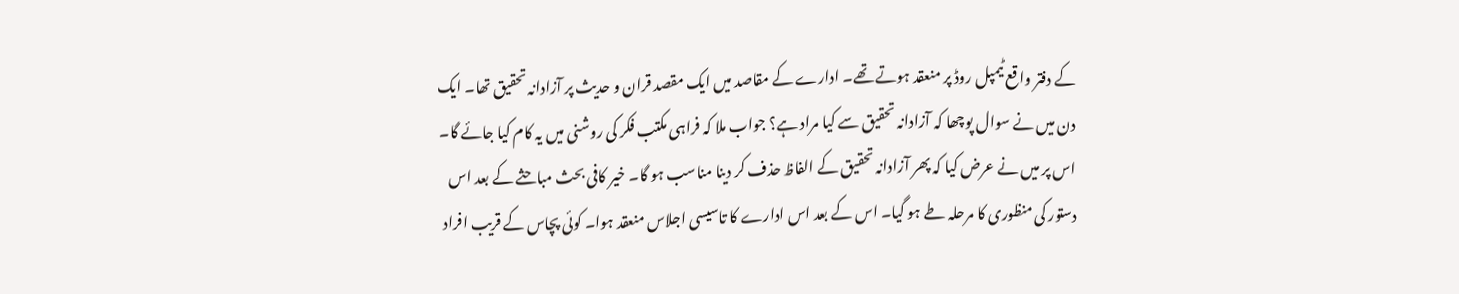کے دفتر واقع ٹیمپل روڈ پر منعقد ہوتے تھے۔ ادارے کے مقاصد میں ایک مقصد قران و حدیث پر آزادانہ تحقیق تھا۔ ایک دن میں نے سوال پوچھا کہ آزادانہ تحقیق سے کیا مراد ہے؟ جواب ملا کہ فراہی مکتب فکر کی روشنی میں یہ کام کیا جائے گا۔ اس پر میں نے عرض کیا کہ پھر آزادانہ تحقیق کے الفاظ حذف کر دینا مناسب ہو گا۔ خیر کافی بحث مباحثے کے بعد اس دستور کی منظوری کا مرحلہ طے ہو گیا۔ اس کے بعد اس ادارے کا تاسیسی اجلاس منعقد ہوا۔ کوئی پچاس کے قریب افراد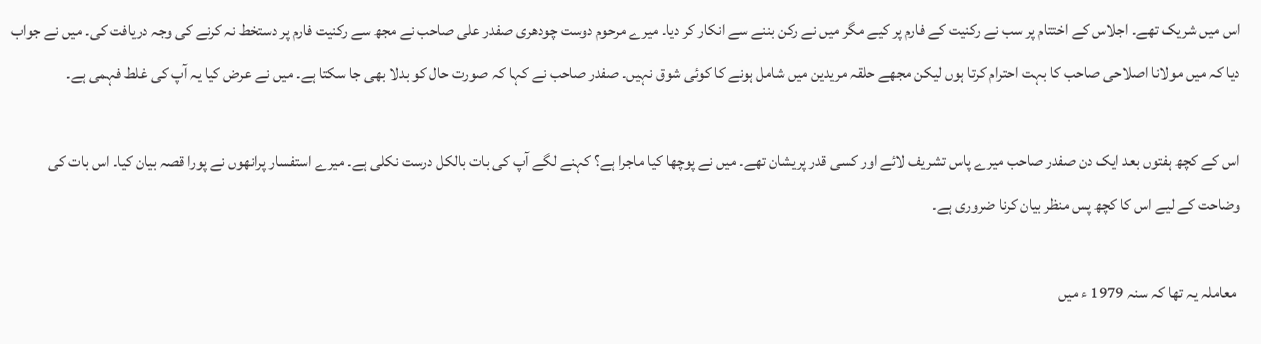اس میں شریک تھے۔ اجلاس کے اختتام پر سب نے رکنیت کے فارم پر کیے مگر میں نے رکن بننے سے انکار کر دیا۔ میرے مرحوم دوست چودھری صفدر علی صاحب نے مجھ سے رکنیت فارم پر دستخط نہ کرنے کی وجہ دریافت کی۔ میں نے جواب دیا کہ میں مولانا اصلاحی صاحب کا بہت احترام کرتا ہوں لیکن مجھے حلقہ مریدین میں شامل ہونے کا کوئی شوق نہیں۔ صفدر صاحب نے کہا کہ صورت حال کو بدلا بھی جا سکتا ہے۔ میں نے عرض کیا یہ آپ کی غلط فہمی ہے۔

اس کے کچھ ہفتوں بعد ایک دن صفدر صاحب میرے پاس تشریف لائے اور کسی قدر پریشان تھے۔ میں نے پوچھا کیا ماجرا ہے؟ کہنے لگے آپ کی بات بالکل درست نکلی ہے۔ میرے استفسار پرانھوں نے پورا قصہ بیان کیا۔ اس بات کی وضاحت کے لیے اس کا کچھ پس منظر بیان کرنا ضروری ہے۔

 معاملہ یہ تھا کہ سنہ 1979 ء میں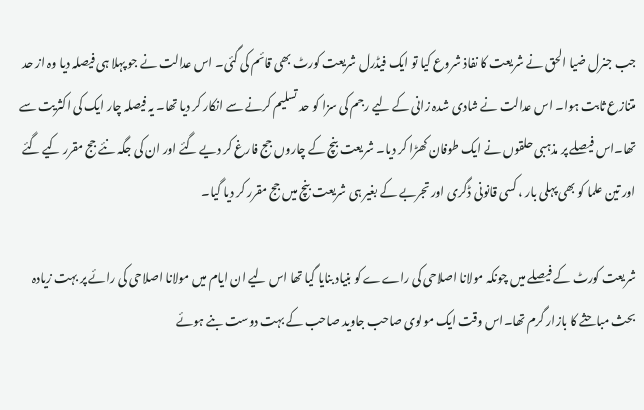جب جنرل ضیا الحق نے شریعت کا نفاذ شروع کیا تو ایک فیڈرل شریعت کورٹ بھی قائم کی گئی۔ اس عدالت نے جو پہلا ہی فیصلہ دیا وہ از حد متنازع ثابت ہوا۔ اس عدالت نے شادی شدہ زانی کے لیے رجم کی سزا کو حد تسلیم کرنے سے انکار کر دیا تھا۔ یہ فیصلہ چار ایک کی اکثریت سے تھا۔اس فیصلے پر مذہبی حلقوں نے ایک طوفان کھڑا کر دیا۔ شریعت بنچ کے چاروں جج فارغ کر دیے گئے اور ان کی جگہ نئے جج مقرر کیے گئے اور تین علما کو بھی پہلی بار ، کسی قانونی ڈگری اور تجربے کے بغیر ہی شریعت بنچ میں جج مقرر کر دیا گیا۔

شریعت کورٹ کے فیصلے میں چونکہ مولانا اصلاحی کی راےے کو بنیاد بنایا گیا تھا اس لیے ان ایام میں مولانا اصلاحی کی رائے پر بہت زیادہ بحث مباحثے کا بازار گرم تھا۔اس وقت ایک مولوی صاحب جاوید صاحب کے بہت دوست بنے ہوئے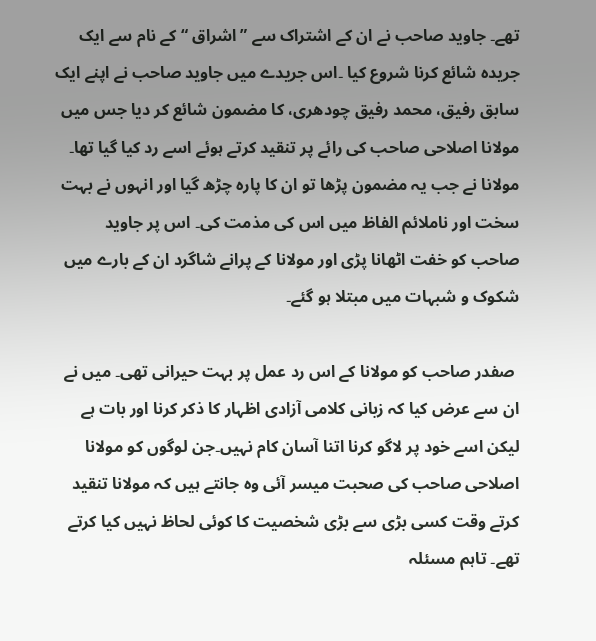تھے۔ جاوید صاحب نے ان کے اشتراک سے ”اشراق “کے نام سے ایک جریدہ شائع کرنا شروع کیا ۔اس جریدے میں جاوید صاحب نے اپنے ایک سابق رفیق، محمد رفیق چودھری، کا مضمون شائع کر دیا جس میں مولانا اصلاحی صاحب کی رائے پر تنقید کرتے ہوئے اسے رد کیا گیا تھا۔ مولانا نے جب یہ مضمون پڑھا تو ان کا پارہ چڑھ گیا اور انہوں نے بہت سخت اور ناملائم الفاظ میں اس کی مذمت کی۔ اس پر جاوید صاحب کو خفت اٹھانا پڑی اور مولانا کے پرانے شاگرد ان کے بارے میں شکوک و شبہات میں مبتلا ہو گئے۔

 صفدر صاحب کو مولانا کے اس رد عمل پر بہت حیرانی تھی۔ میں نے ان سے عرض کیا کہ زبانی کلامی آزادی اظہار کا ذکر کرنا اور بات ہے لیکن اسے خود پر لاگو کرنا اتنا آسان کام نہیں۔جن لوگوں کو مولانا اصلاحی صاحب کی صحبت میسر آئی وہ جانتے ہیں کہ مولانا تنقید کرتے وقت کسی بڑی سے بڑی شخصیت کا کوئی لحاظ نہیں کیا کرتے تھے۔ تاہم مسئلہ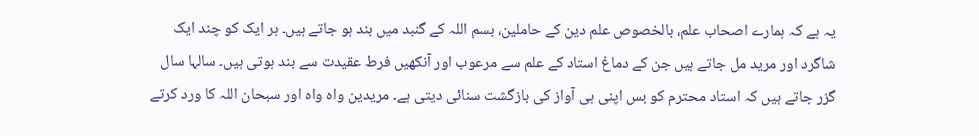یہ ہے کہ ہمارے اصحاب علم، بالخصوص علم دین کے حاملین، بسم اللہ کے گنبد میں بند ہو جاتے ہیں۔ ہر ایک کو چند ایک شاگرد اور مرید مل جاتے ہیں جن کے دماغ استاد کے علم سے مرعوب اور آنکھیں فرط عقیدت سے بند ہوتی ہیں۔ سالہا سال گزر جاتے ہیں کہ استاد محترم کو بس اپنی ہی آواز کی بازگشت سنائی دیتی ہے۔ مریدین واہ واہ اور سبحان اللہ کا ورد کرتے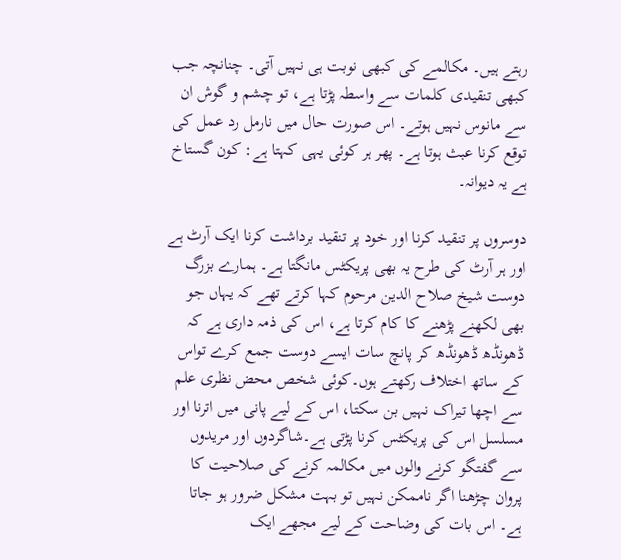رہتے ہیں۔ مکالمے کی کبھی نوبت ہی نہیں آتی۔ چنانچہ جب کبھی تنقیدی کلمات سے واسطہ پڑتا ہے، تو چشم و گوش ان سے مانوس نہیں ہوتے۔ اس صورت حال میں نارمل رد عمل کی توقع کرنا عبث ہوتا ہے۔ پھر ہر کوئی یہی کہتا ہے: کون گستاخ ہے یہ دیوانہ۔

دوسروں پر تنقید کرنا اور خود پر تنقید برداشت کرنا ایک آرٹ ہے اور ہر آرٹ کی طرح یہ بھی پریکٹس مانگتا ہے۔ ہمارے بزرگ دوست شیخ صلاح الدین مرحوم کہا کرتے تھے کہ یہاں جو بھی لکھنے پڑھنے کا کام کرتا ہے، اس کی ذمہ داری ہے کہ ڈھونڈھ ڈھونڈھ کر پانچ سات ایسے دوست جمع کرے تواس کے ساتھ اختلاف رکھتے ہوں۔کوئی شخص محض نظری علم سے اچھا تیراک نہیں بن سکتا، اس کے لیے پانی میں اترنا اور مسلسل اس کی پریکٹس کرنا پڑتی ہے۔شاگردوں اور مریدوں سے گفتگو کرنے والوں میں مکالمہ کرنے کی صلاحیت کا پروان چڑھنا اگر ناممکن نہیں تو بہت مشکل ضرور ہو جاتا ہے۔ اس بات کی وضاحت کے لیے مجھے ایک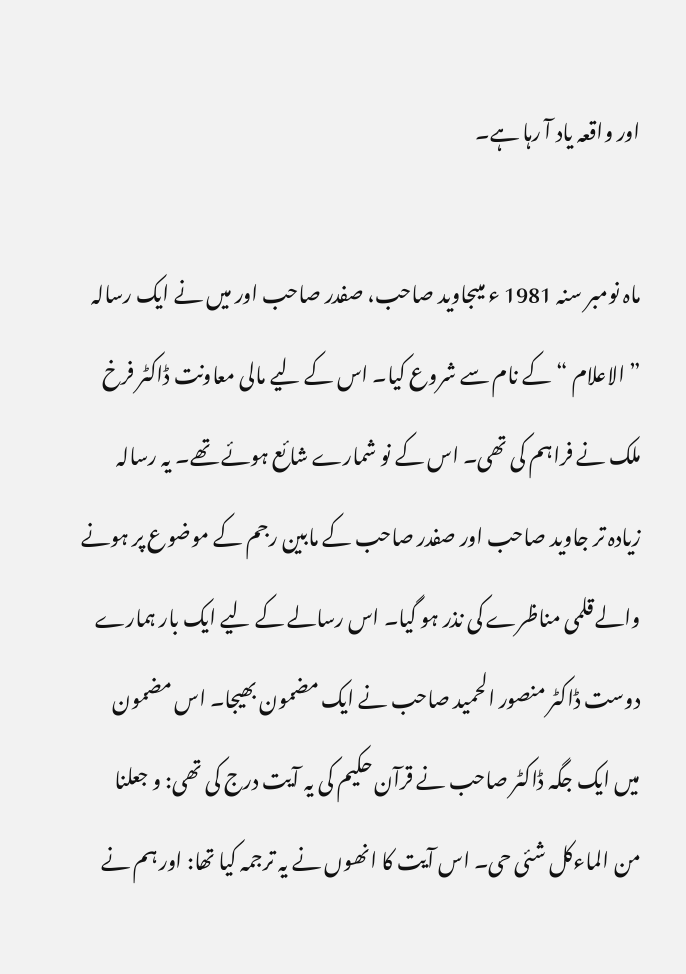اور واقعہ یاد آ رہا ہے۔

ماہ نومبر سنہ 1981 ء میںجاوید صاحب، صفدر صاحب اور میں نے ایک رسالہ ” الاعلام “کے نام سے شروع کیا۔ اس کے لیے مالی معاونت ڈاکٹر فرخ ملک نے فراہم کی تھی۔ اس کے نو شمارے شائع ہوئے تھے۔ یہ رسالہ زیادہ تر جاوید صاحب اور صفدر صاحب کے مابین رجم کے موضوع پر ہونے والے قلمی مناظرے کی نذر ہو گیا۔ اس رسالے کے لیے ایک بار ہمارے دوست ڈاکٹر منصور الحمید صاحب نے ایک مضمون بھیجا۔ اس مضمون میں ایک جگہ ڈاکٹر صاحب نے قرآن حکیم کی یہ آیت درج کی تھی: و جعلنا من الماءکل شئی حی۔ اس آیت کا انھوں نے یہ ترجمہ کیا تھا: اور ہم نے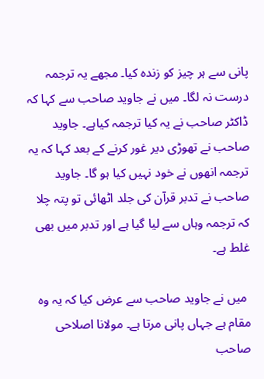پانی سے ہر چیز کو زندہ کیا۔ مجھے یہ ترجمہ درست نہ لگا۔ میں نے جاوید صاحب سے کہا کہ ڈاکٹر صاحب نے یہ کیا ترجمہ کیاہے۔ جاوید صاحب نے تھوڑی دیر غور کرنے کے بعد کہا کہ یہ ترجمہ انھوں نے خود نہیں کیا ہو گا۔ جاوید صاحب نے تدبر قرآن کی جلد اٹھائی تو پتہ چلا کہ ترجمہ وہاں سے لیا گیا ہے اور تدبر میں بھی غلط ہے۔

 میں نے جاوید صاحب سے عرض کیا کہ یہ وہ مقام ہے جہاں پانی مرتا ہے۔ مولانا اصلاحی صاحب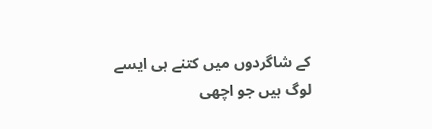کے شاگردوں میں کتنے ہی ایسے لوگ ہیں جو اچھی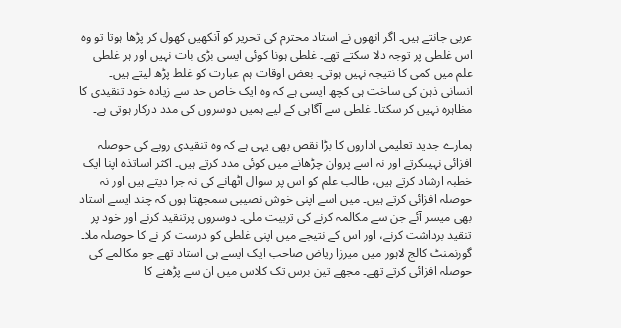عربی جانتے ہیں۔ اگر انھوں نے استاد محترم کی تحریر کو آنکھیں کھول کر پڑھا ہوتا تو وہ اس غلطی پر توجہ دلا سکتے تھے۔ غلطی ہونا کوئی ایسی بڑی بات نہیں اور ہر غلطی علم میں کمی کا نتیجہ نہیں ہوتی۔ بعض اوقات ہم عبارت کو غلط پڑھ لیتے ہیں۔ انسانی ذہن کی ساخت ہی کچھ ایسی ہے کہ وہ ایک خاص حد سے زیادہ خود تنقیدی کا مظاہرہ نہیں کر سکتا۔ غلطی سے آگاہی کے لیے ہمیں دوسروں کی مدد درکار ہوتی ہے۔

ہمارے جدید تعلیمی اداروں کا بڑا نقص بھی یہی ہے کہ وہ تنقیدی رویے کی حوصلہ افزائی نہیںکرتے اور نہ اسے پروان چڑھانے میں کوئی مدد کرتے ہیں۔ اکثر اساتذہ اپنا ایک خطبہ ارشاد کرتے ہیں، طالب علم کو اس پر سوال اٹھانے کی نہ جرا دیتے ہیں اور نہ حوصلہ افزائی کرتے ہیں۔ میں اسے اپنی خوش نصیبی سمجھتا ہوں کہ چند ایسے استاد بھی میسر آئے جن سے مکالمہ کرنے کی تربیت ملی۔ دوسروں پرتنقید کرنے اور خود پر تنقید برداشت کرنے، اور اس کے نتیجے میں اپنی غلطی کو درست کر نے کا حوصلہ ملا۔ گورنمنٹ کالج لاہور میں میرزا ریاض صاحب ایک ایسے ہی استاد تھے جو مکالمے کی حوصلہ افزائی کرتے تھے۔ مجھے تین برس تک کلاس میں ان سے پڑھنے کا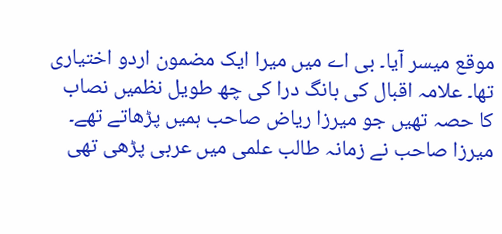موقع میسر آیا۔ بی اے میں میرا ایک مضمون اردو اختیاری تھا۔ علامہ اقبال کی بانگ درا کی چھ طویل نظمیں نصاب کا حصہ تھیں جو میرزا ریاض صاحب ہمیں پڑھاتے تھے۔ میرزا صاحب نے زمانہ طالب علمی میں عربی پڑھی تھی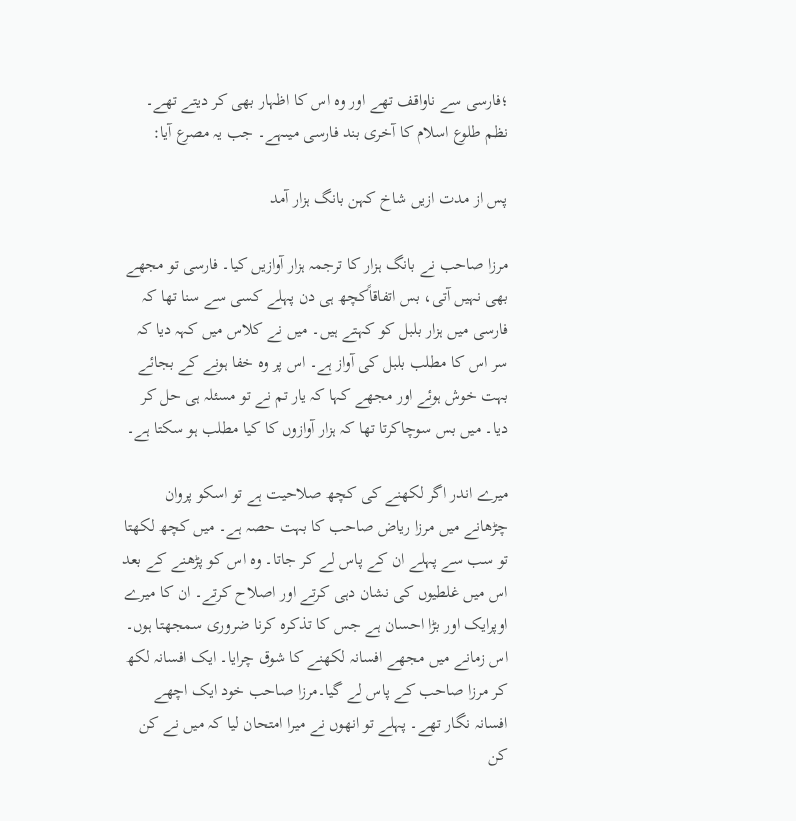؛فارسی سے ناواقف تھے اور وہ اس کا اظہار بھی کر دیتے تھے۔ نظم طلوع اسلام کا آخری بند فارسی میںہے۔ جب یہ مصرع آیا:

پس از مدت ازیں شاخ کہن بانگ ہزار آمد

مرزا صاحب نے بانگ ہزار کا ترجمہ ہزار آوازیں کیا۔ فارسی تو مجھے بھی نہیں آتی، بس اتفاقاًکچھ ہی دن پہلے کسی سے سنا تھا کہ فارسی میں ہزار بلبل کو کہتے ہیں۔ میں نے کلاس میں کہہ دیا کہ سر اس کا مطلب بلبل کی آواز ہے۔ اس پر وہ خفا ہونے کے بجائے بہت خوش ہوئے اور مجھے کہا کہ یار تم نے تو مسئلہ ہی حل کر دیا۔ میں بس سوچاکرتا تھا کہ ہزار آوازوں کا کیا مطلب ہو سکتا ہے۔

میرے اندر اگر لکھنے کی کچھ صلاحیت ہے تو اسکو پروان چڑھانے میں مرزا ریاض صاحب کا بہت حصہ ہے۔ میں کچھ لکھتا تو سب سے پہلے ان کے پاس لے کر جاتا۔ وہ اس کو پڑھنے کے بعد اس میں غلطیوں کی نشان دہی کرتے اور اصلاح کرتے۔ ان کا میرے اوپرایک اور بڑا احسان ہے جس کا تذکرہ کرنا ضروری سمجھتا ہوں۔ اس زمانے میں مجھے افسانہ لکھنے کا شوق چرایا۔ ایک افسانہ لکھ کر مرزا صاحب کے پاس لے گیا۔مرزا صاحب خود ایک اچھے افسانہ نگار تھے۔ پہلے تو انھوں نے میرا امتحان لیا کہ میں نے کن کن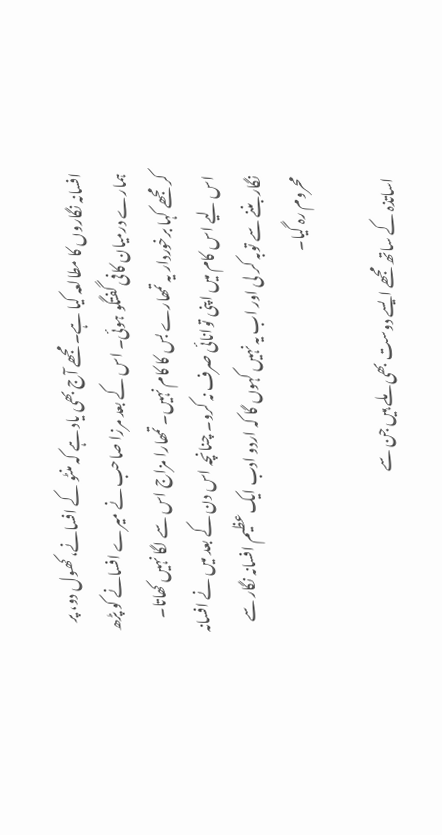افسانہ نگاروں کا مطالعہ کیا ہے۔ مجھے آج بھی یاد ہے کہ منٹو کے افسانے، کھول دو، پر ہمارے درمیان کافی گفتگو ہوئی۔ اس کے بعد مرزا صاحب نے میرے افسانے کو پڑھ کر مجھے کہا برخوردار یہ تمھارے بس کا کام نہیں۔ تمھارا مزاج اس سے لگا نہیں کھاتا۔ اس لیے اس کام میں اپنی توانائی صرف نہ کرو۔ چنانچہ اس دن کے بعد میں نے افسانہ نگار بننے سے توبہ کر لی اور اب یہ نہیں کہوں گا کہ اردو ادب ایک عظیم افسانہ نگار سے محروم رہ گیا۔

اساتذہ کے ساتھ مجھے ایسے دوست بھی ملے ہیں جن سے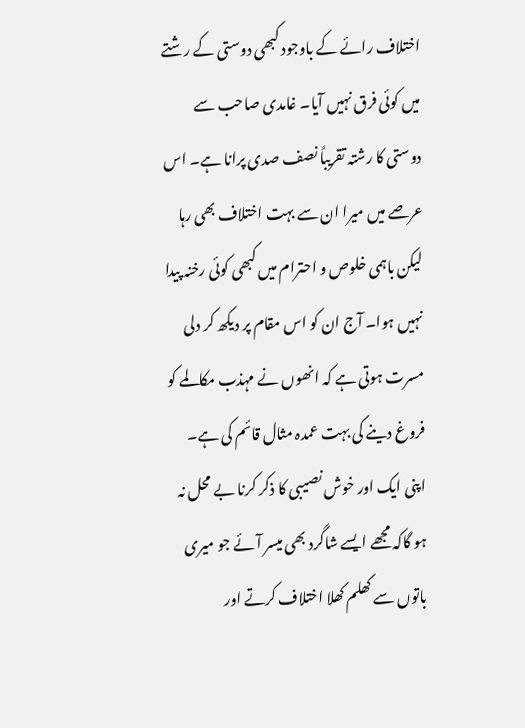اختلاف رائے کے باوجود کبھی دوستی کے رشتے میں کوئی فرق نہیں آیا۔ غامدی صاحب سے دوستی کا رشتہ تقریباً نصف صدی پرانا ہے۔ اس عرصے میں میرا ان سے بہت اختلاف بھی رہا لیکن باہمی خلوص و احترام میں کبھی کوئی رخنہ پیدا نہیں ہوا۔ آج ان کو اس مقام پر دیکھ کر دلی مسرت ہوتی ہے کہ انھوں نے مہذب مکالمے کو فروغ دینے کی بہت عمدہ مثال قائم کی ہے۔ اپنی ایک اور خوش نصیبی کا ذکر کرنا بے محل نہ ہو گاکہ مجھے ایسے شاگرد بھی میسر آئے جو میری باتوں سے کھلم کھلا اختلاف کرتے اور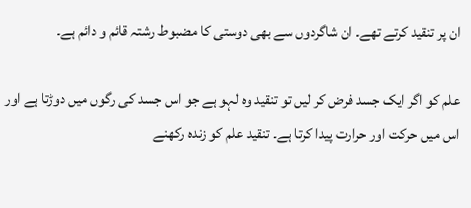ان پر تنقید کرتے تھے۔ ان شاگردوں سے بھی دوستی کا مضبوط رشتہ قائم و دائم ہے۔

علم کو اگر ایک جسد فرض کر لیں تو تنقید وہ لہو ہے جو اس جسد کی رگوں میں دوڑتا ہے اور اس میں حرکت اور حرارت پیدا کرتا ہے۔ تنقید علم کو زندہ رکھنے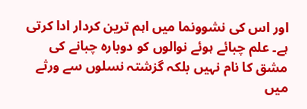اور اس کی نشوونما میں اہم ترین کردار ادا کرتی ہے۔ علم چبائے ہوئے نوالوں کو دوبارہ چبانے کی مشق کا نام نہیں بلکہ گزشتہ نسلوں سے ورثے میں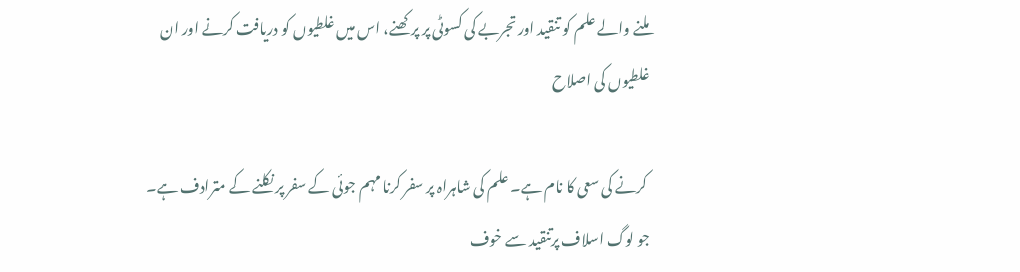ملنے والے علم کو تنقید اور تجربے کی کسوٹی پر پرکھنے، اس میں غلطیوں کو دریافت کرنے اور ان غلطیوں کی اصلاح

 کرنے کی سعی کا نام ہے۔ علم کی شاہراہ پر سفر کرنا مہم جوئی کے سفر پر نکلنے کے مترادف ہے۔ جو لوگ اسلاف پرتنقید سے خوف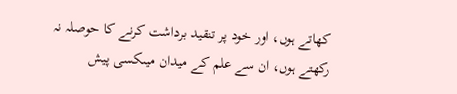کھاتے ہوں، اور خود پر تنقید برداشت کرنے کا حوصلہ نہ رکھتے ہوں، ان سے علم کے میدان میںکسی پیش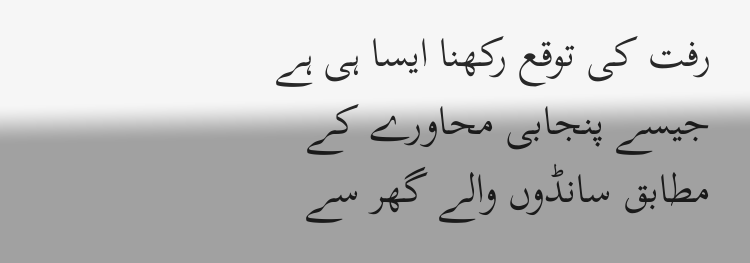رفت کی توقع رکھنا ایسا ہی ہے جیسے پنجابی محاورے کے مطابق سانڈوں والے گھر سے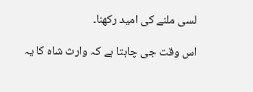لسی ملنے کی امید رکھنا۔

اس وقت جی چاہتا ہے کہ وارث شاہ کا یہ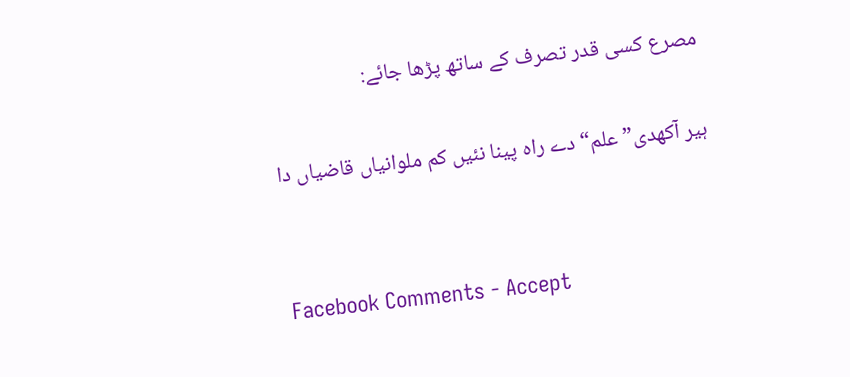مصرع کسی قدر تصرف کے ساتھ پڑھا جائے:

ہیر آکھدی” علم“ دے راہ پینا نئیں کم ملوانیاں قاضیاں دا


Facebook Comments - Accept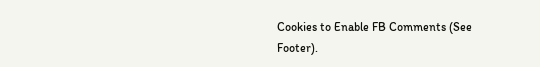Cookies to Enable FB Comments (See Footer).